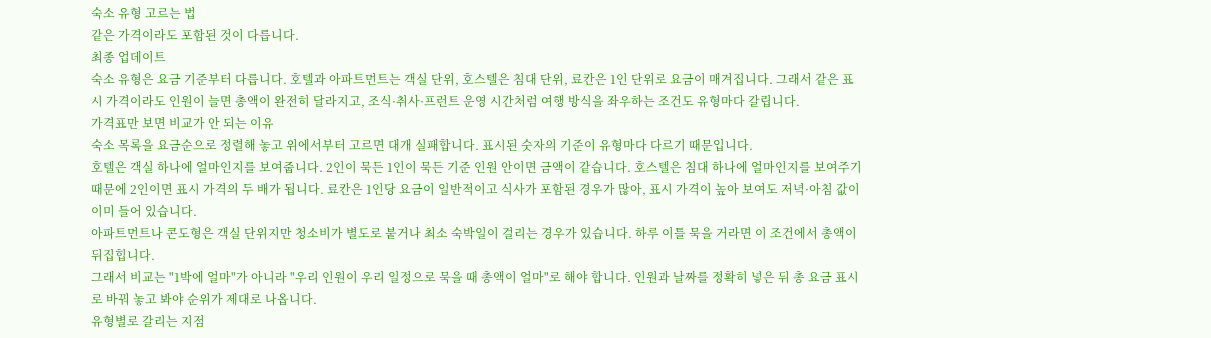숙소 유형 고르는 법
같은 가격이라도 포함된 것이 다릅니다.
최종 업데이트
숙소 유형은 요금 기준부터 다릅니다. 호텔과 아파트먼트는 객실 단위, 호스텔은 침대 단위, 료칸은 1인 단위로 요금이 매겨집니다. 그래서 같은 표시 가격이라도 인원이 늘면 총액이 완전히 달라지고, 조식·취사·프런트 운영 시간처럼 여행 방식을 좌우하는 조건도 유형마다 갈립니다.
가격표만 보면 비교가 안 되는 이유
숙소 목록을 요금순으로 정렬해 놓고 위에서부터 고르면 대개 실패합니다. 표시된 숫자의 기준이 유형마다 다르기 때문입니다.
호텔은 객실 하나에 얼마인지를 보여줍니다. 2인이 묵든 1인이 묵든 기준 인원 안이면 금액이 같습니다. 호스텔은 침대 하나에 얼마인지를 보여주기 때문에 2인이면 표시 가격의 두 배가 됩니다. 료칸은 1인당 요금이 일반적이고 식사가 포함된 경우가 많아, 표시 가격이 높아 보여도 저녁·아침 값이 이미 들어 있습니다.
아파트먼트나 콘도형은 객실 단위지만 청소비가 별도로 붙거나 최소 숙박일이 걸리는 경우가 있습니다. 하루 이틀 묵을 거라면 이 조건에서 총액이 뒤집힙니다.
그래서 비교는 "1박에 얼마"가 아니라 "우리 인원이 우리 일정으로 묵을 때 총액이 얼마"로 해야 합니다. 인원과 날짜를 정확히 넣은 뒤 총 요금 표시로 바꿔 놓고 봐야 순위가 제대로 나옵니다.
유형별로 갈리는 지점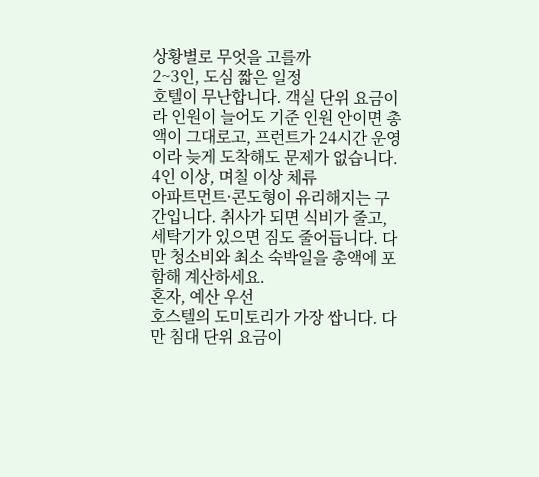상황별로 무엇을 고를까
2~3인, 도심 짧은 일정
호텔이 무난합니다. 객실 단위 요금이라 인원이 늘어도 기준 인원 안이면 총액이 그대로고, 프런트가 24시간 운영이라 늦게 도착해도 문제가 없습니다.
4인 이상, 며칠 이상 체류
아파트먼트·콘도형이 유리해지는 구간입니다. 취사가 되면 식비가 줄고, 세탁기가 있으면 짐도 줄어듭니다. 다만 청소비와 최소 숙박일을 총액에 포함해 계산하세요.
혼자, 예산 우선
호스텔의 도미토리가 가장 쌉니다. 다만 침대 단위 요금이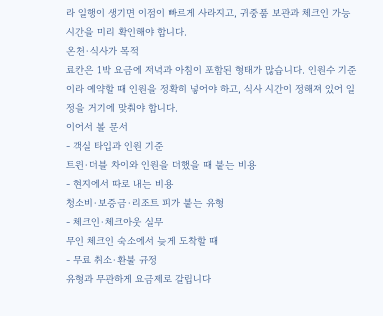라 일행이 생기면 이점이 빠르게 사라지고, 귀중품 보관과 체크인 가능 시간을 미리 확인해야 합니다.
온천·식사가 목적
료칸은 1박 요금에 저녁과 아침이 포함된 형태가 많습니다. 인원수 기준이라 예약할 때 인원을 정확히 넣어야 하고, 식사 시간이 정해져 있어 일정을 거기에 맞춰야 합니다.
이어서 볼 문서
- 객실 타입과 인원 기준
트윈·더블 차이와 인원을 더했을 때 붙는 비용
- 현지에서 따로 내는 비용
청소비·보증금·리조트 피가 붙는 유형
- 체크인·체크아웃 실무
무인 체크인 숙소에서 늦게 도착할 때
- 무료 취소·환불 규정
유형과 무관하게 요금제로 갈립니다